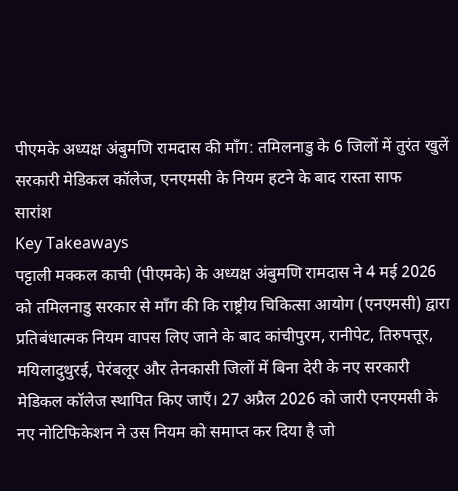पीएमके अध्यक्ष अंबुमणि रामदास की माँग: तमिलनाडु के 6 जिलों में तुरंत खुलें सरकारी मेडिकल कॉलेज, एनएमसी के नियम हटने के बाद रास्ता साफ
सारांश
Key Takeaways
पट्टाली मक्कल काची (पीएमके) के अध्यक्ष अंबुमणि रामदास ने 4 मई 2026 को तमिलनाडु सरकार से माँग की कि राष्ट्रीय चिकित्सा आयोग (एनएमसी) द्वारा प्रतिबंधात्मक नियम वापस लिए जाने के बाद कांचीपुरम, रानीपेट, तिरुपत्तूर, मयिलादुथुरई, पेरंबलूर और तेनकासी जिलों में बिना देरी के नए सरकारी मेडिकल कॉलेज स्थापित किए जाएँ। 27 अप्रैल 2026 को जारी एनएमसी के नए नोटिफिकेशन ने उस नियम को समाप्त कर दिया है जो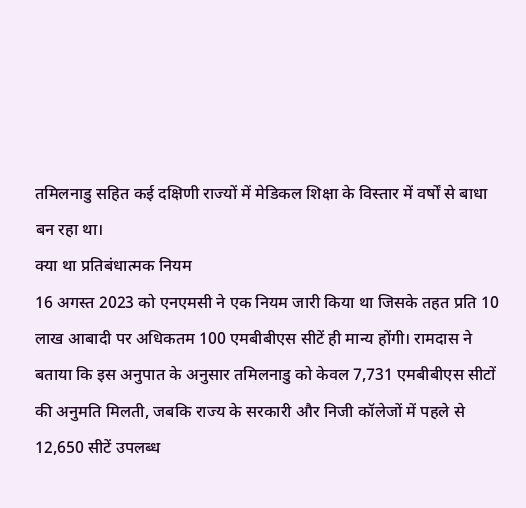तमिलनाडु सहित कई दक्षिणी राज्यों में मेडिकल शिक्षा के विस्तार में वर्षों से बाधा बन रहा था।
क्या था प्रतिबंधात्मक नियम
16 अगस्त 2023 को एनएमसी ने एक नियम जारी किया था जिसके तहत प्रति 10 लाख आबादी पर अधिकतम 100 एमबीबीएस सीटें ही मान्य होंगी। रामदास ने बताया कि इस अनुपात के अनुसार तमिलनाडु को केवल 7,731 एमबीबीएस सीटों की अनुमति मिलती, जबकि राज्य के सरकारी और निजी कॉलेजों में पहले से 12,650 सीटें उपलब्ध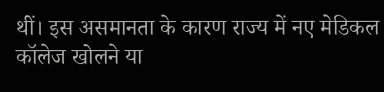थीं। इस असमानता के कारण राज्य में नए मेडिकल कॉलेज खोलने या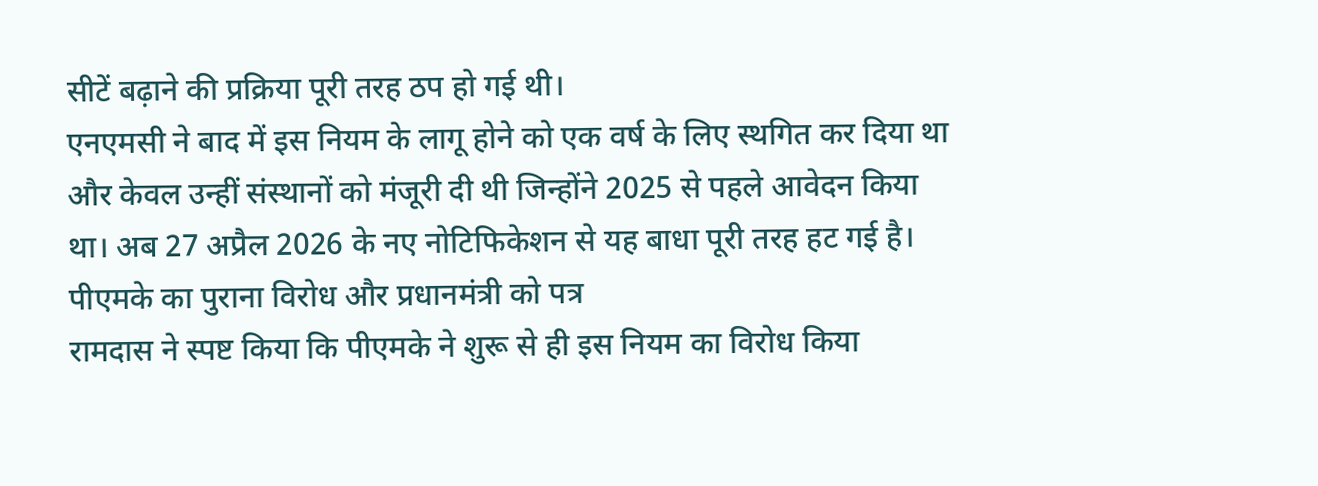सीटें बढ़ाने की प्रक्रिया पूरी तरह ठप हो गई थी।
एनएमसी ने बाद में इस नियम के लागू होने को एक वर्ष के लिए स्थगित कर दिया था और केवल उन्हीं संस्थानों को मंजूरी दी थी जिन्होंने 2025 से पहले आवेदन किया था। अब 27 अप्रैल 2026 के नए नोटिफिकेशन से यह बाधा पूरी तरह हट गई है।
पीएमके का पुराना विरोध और प्रधानमंत्री को पत्र
रामदास ने स्पष्ट किया कि पीएमके ने शुरू से ही इस नियम का विरोध किया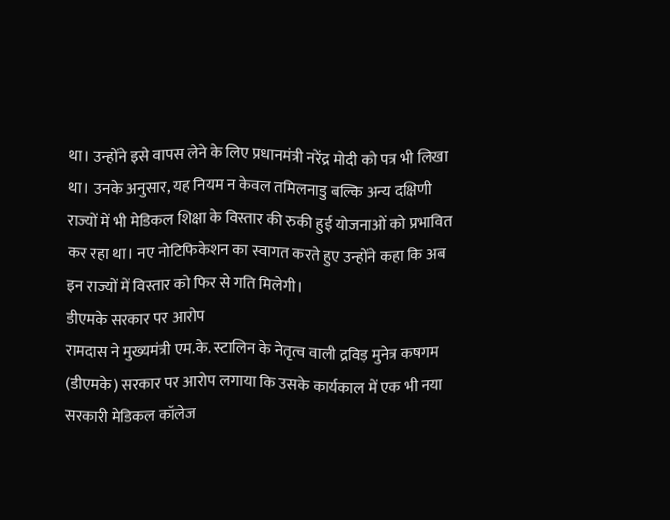था। उन्होंने इसे वापस लेने के लिए प्रधानमंत्री नरेंद्र मोदी को पत्र भी लिखा था। उनके अनुसार, यह नियम न केवल तमिलनाडु बल्कि अन्य दक्षिणी राज्यों में भी मेडिकल शिक्षा के विस्तार की रुकी हुई योजनाओं को प्रभावित कर रहा था। नए नोटिफिकेशन का स्वागत करते हुए उन्होंने कहा कि अब इन राज्यों में विस्तार को फिर से गति मिलेगी।
डीएमके सरकार पर आरोप
रामदास ने मुख्यमंत्री एम.के. स्टालिन के नेतृत्व वाली द्रविड़ मुनेत्र कषगम (डीएमके) सरकार पर आरोप लगाया कि उसके कार्यकाल में एक भी नया सरकारी मेडिकल कॉलेज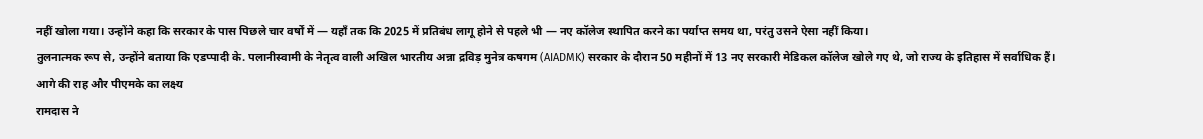नहीं खोला गया। उन्होंने कहा कि सरकार के पास पिछले चार वर्षों में — यहाँ तक कि 2025 में प्रतिबंध लागू होने से पहले भी — नए कॉलेज स्थापित करने का पर्याप्त समय था, परंतु उसने ऐसा नहीं किया।
तुलनात्मक रूप से, उन्होंने बताया कि एडप्पादी के. पलानीस्वामी के नेतृत्व वाली अखिल भारतीय अन्ना द्रविड़ मुनेत्र कषगम (AIADMK) सरकार के दौरान 50 महीनों में 13 नए सरकारी मेडिकल कॉलेज खोले गए थे, जो राज्य के इतिहास में सर्वाधिक हैं।
आगे की राह और पीएमके का लक्ष्य
रामदास ने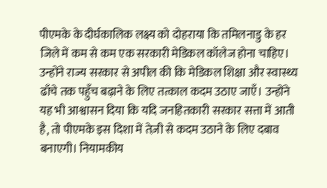पीएमके के दीर्घकालिक लक्ष्य को दोहराया कि तमिलनाडु के हर जिले में कम से कम एक सरकारी मेडिकल कॉलेज होना चाहिए। उन्होंने राज्य सरकार से अपील की कि मेडिकल शिक्षा और स्वास्थ्य ढाँचे तक पहुँच बढ़ाने के लिए तत्काल कदम उठाए जाएँ। उन्होंने यह भी आश्वासन दिया कि यदि जनहितकारी सरकार सत्ता में आती है, तो पीएमके इस दिशा में तेज़ी से कदम उठाने के लिए दबाव बनाएगी। नियामकीय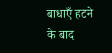बाधाएँ हटने के बाद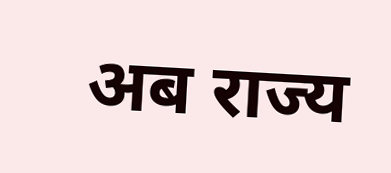अब राज्य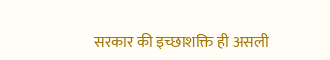सरकार की इच्छाशक्ति ही असली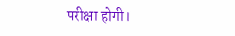परीक्षा होगी।